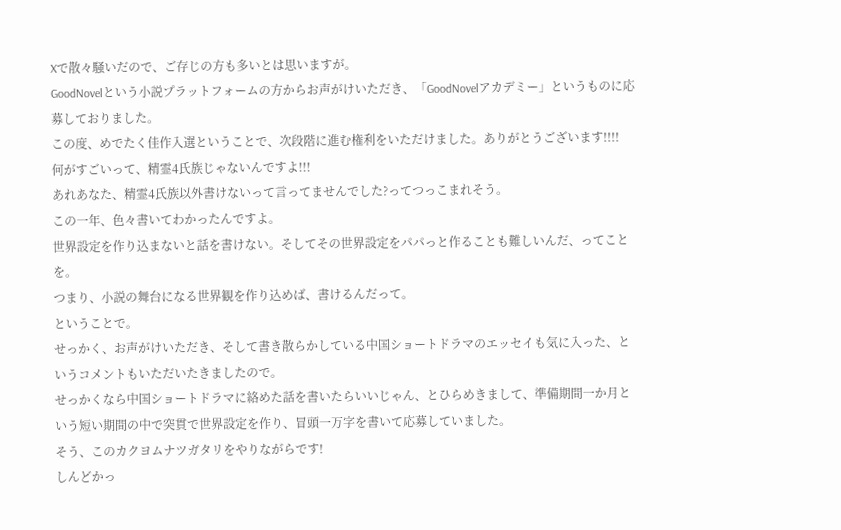Xで散々騒いだので、ご存じの方も多いとは思いますが。
GoodNovelという小説プラットフォームの方からお声がけいただき、「GoodNovelアカデミー」というものに応募しておりました。
この度、めでたく佳作入選ということで、次段階に進む権利をいただけました。ありがとうございます!!!!
何がすごいって、精霊4氏族じゃないんですよ!!!
あれあなた、精霊4氏族以外書けないって言ってませんでした?ってつっこまれそう。
この一年、色々書いてわかったんですよ。
世界設定を作り込まないと話を書けない。そしてその世界設定をパパっと作ることも難しいんだ、ってことを。
つまり、小説の舞台になる世界観を作り込めば、書けるんだって。
ということで。
せっかく、お声がけいただき、そして書き散らかしている中国ショートドラマのエッセイも気に入った、というコメントもいただいたきましたので。
せっかくなら中国ショートドラマに絡めた話を書いたらいいじゃん、とひらめきまして、準備期間一か月という短い期間の中で突貫で世界設定を作り、冒頭一万字を書いて応募していました。
そう、このカクヨムナツガタリをやりながらです!
しんどかっ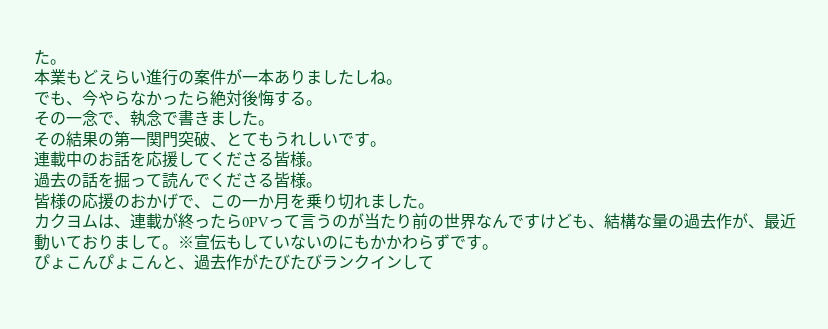た。
本業もどえらい進行の案件が一本ありましたしね。
でも、今やらなかったら絶対後悔する。
その一念で、執念で書きました。
その結果の第一関門突破、とてもうれしいです。
連載中のお話を応援してくださる皆様。
過去の話を掘って読んでくださる皆様。
皆様の応援のおかげで、この一か月を乗り切れました。
カクヨムは、連載が終ったら0PVって言うのが当たり前の世界なんですけども、結構な量の過去作が、最近動いておりまして。※宣伝もしていないのにもかかわらずです。
ぴょこんぴょこんと、過去作がたびたびランクインして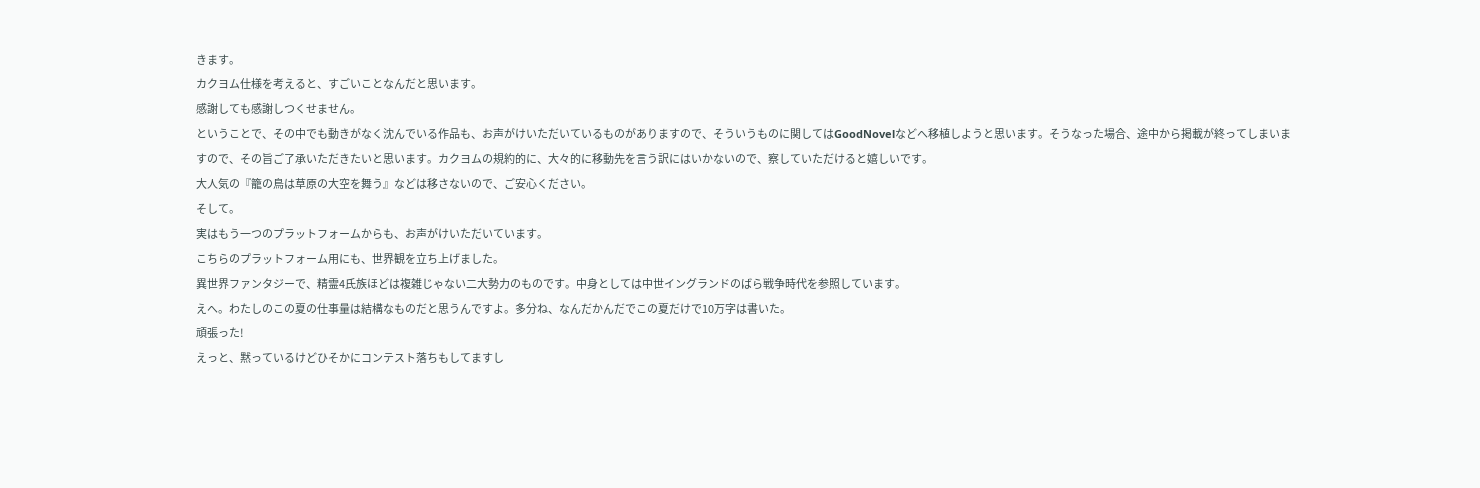きます。
カクヨム仕様を考えると、すごいことなんだと思います。
感謝しても感謝しつくせません。
ということで、その中でも動きがなく沈んでいる作品も、お声がけいただいているものがありますので、そういうものに関してはGoodNovelなどへ移植しようと思います。そうなった場合、途中から掲載が終ってしまいますので、その旨ご了承いただきたいと思います。カクヨムの規約的に、大々的に移動先を言う訳にはいかないので、察していただけると嬉しいです。
大人気の『籠の鳥は草原の大空を舞う』などは移さないので、ご安心ください。
そして。
実はもう一つのプラットフォームからも、お声がけいただいています。
こちらのプラットフォーム用にも、世界観を立ち上げました。
異世界ファンタジーで、精霊4氏族ほどは複雑じゃない二大勢力のものです。中身としては中世イングランドのばら戦争時代を参照しています。
えへ。わたしのこの夏の仕事量は結構なものだと思うんですよ。多分ね、なんだかんだでこの夏だけで10万字は書いた。
頑張った!
えっと、黙っているけどひそかにコンテスト落ちもしてますし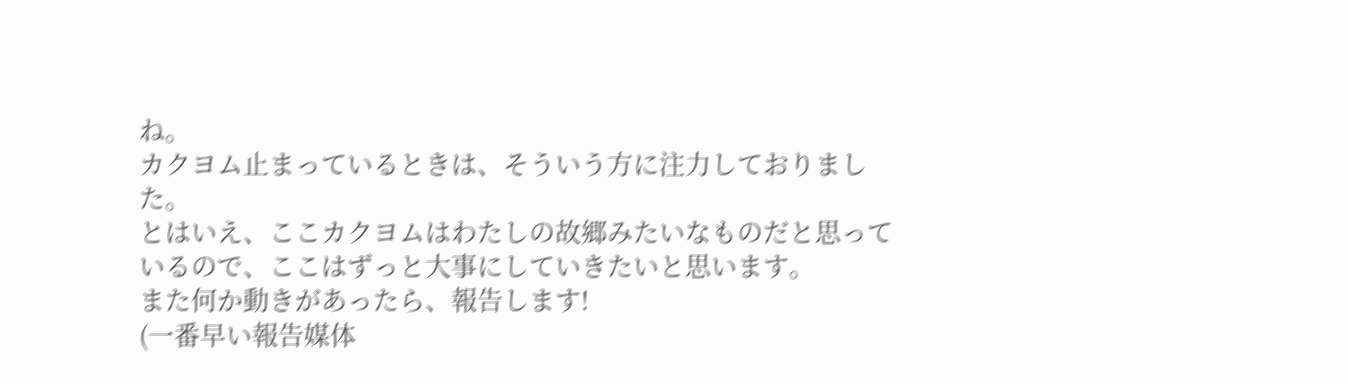ね。
カクヨム止まっているときは、そういう方に注力しておりました。
とはいえ、ここカクヨムはわたしの故郷みたいなものだと思っているので、ここはずっと大事にしていきたいと思います。
また何か動きがあったら、報告します!
(一番早い報告媒体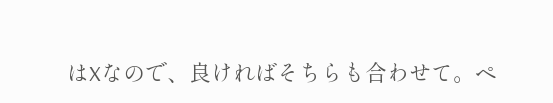はXなので、良ければそちらも合わせて。ペ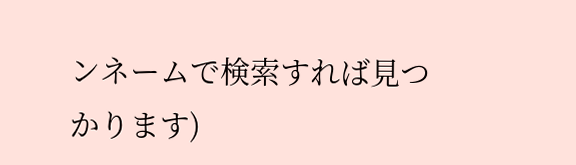ンネームで検索すれば見つかります)